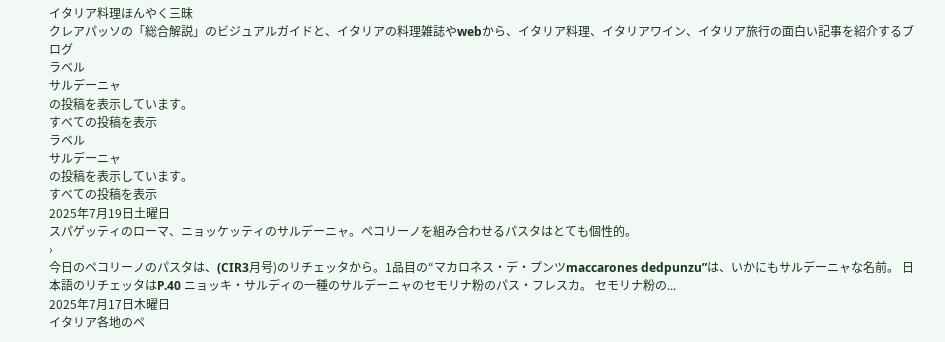イタリア料理ほんやく三昧
クレアパッソの「総合解説」のビジュアルガイドと、イタリアの料理雑誌やwebから、イタリア料理、イタリアワイン、イタリア旅行の面白い記事を紹介するブログ
ラベル
サルデーニャ
の投稿を表示しています。
すべての投稿を表示
ラベル
サルデーニャ
の投稿を表示しています。
すべての投稿を表示
2025年7月19日土曜日
スパゲッティのローマ、ニョッケッティのサルデーニャ。ペコリーノを組み合わせるパスタはとても個性的。
›
今日のペコリーノのパスタは、(CIR3月号)のリチェッタから。1品目の“マカロネス・デ・プンツmaccarones dedpunzu”は、いかにもサルデーニャな名前。 日本語のリチェッタはP.40 ニョッキ・サルディの一種のサルデーニャのセモリナ粉のパス・フレスカ。 セモリナ粉の...
2025年7月17日木曜日
イタリア各地のペ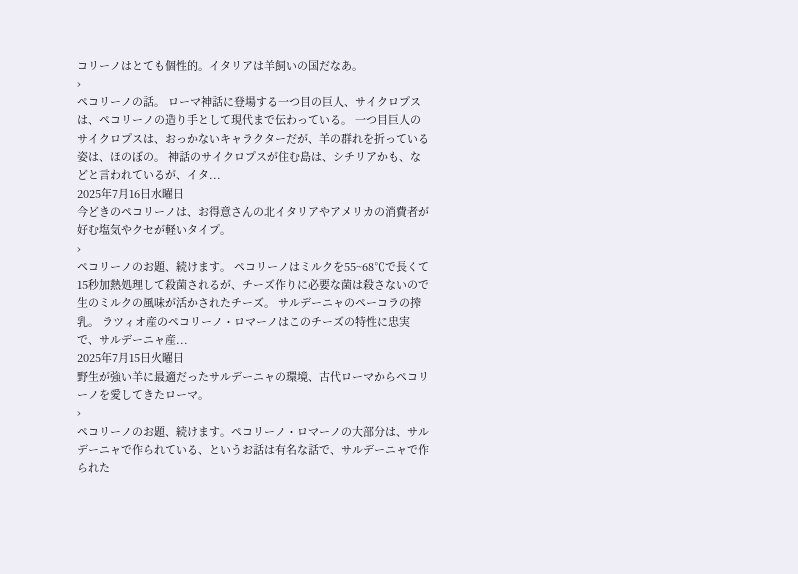コリーノはとても個性的。イタリアは羊飼いの国だなあ。
›
ペコリーノの話。 ローマ神話に登場する一つ目の巨人、サイクロプスは、ペコリーノの造り手として現代まで伝わっている。 一つ目巨人のサイクロプスは、おっかないキャラクターだが、羊の群れを折っている姿は、ほのぼの。 神話のサイクロプスが住む島は、シチリアかも、などと言われているが、イタ...
2025年7月16日水曜日
今どきのペコリーノは、お得意さんの北イタリアやアメリカの消費者が好む塩気やクセが軽いタイプ。
›
ペコリーノのお題、続けます。 ペコリーノはミルクを55~68℃で長くて15秒加熱処理して殺菌されるが、チーズ作りに必要な菌は殺さないので生のミルクの風味が活かされたチーズ。 サルデーニャのペーコラの搾乳。 ラツィオ産のペコリーノ・ロマーノはこのチーズの特性に忠実で、サルデーニャ産...
2025年7月15日火曜日
野生が強い羊に最適だったサルデーニャの環境、古代ローマからペコリーノを愛してきたローマ。
›
ペコリーノのお題、続けます。ペコリーノ・ロマーノの大部分は、サルデーニャで作られている、というお話は有名な話で、サルデーニャで作られた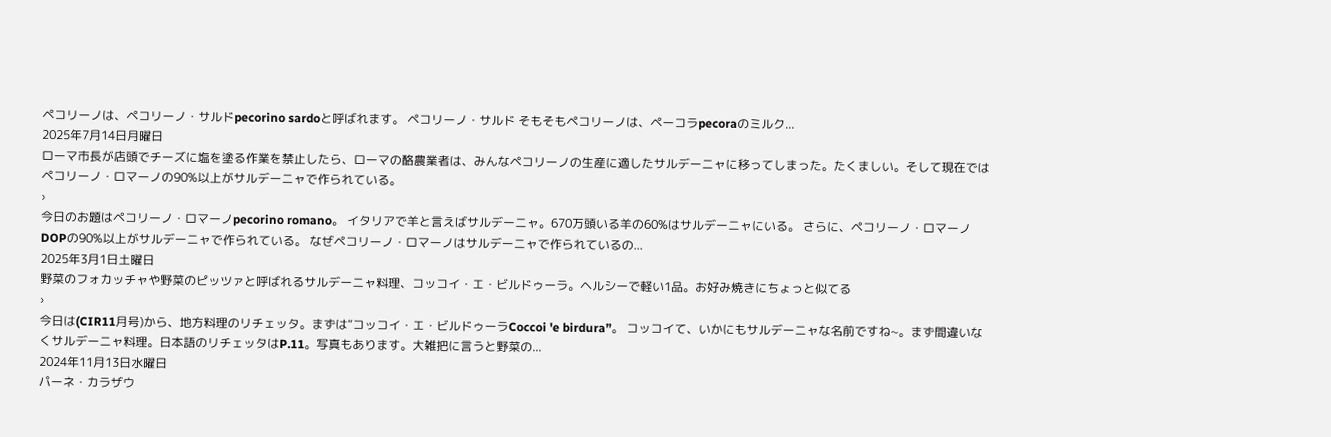ペコリーノは、ペコリーノ・サルドpecorino sardoと呼ばれます。 ペコリーノ・サルド そもそもペコリーノは、ペーコラpecoraのミルク...
2025年7月14日月曜日
ローマ市長が店頭でチーズに塩を塗る作業を禁止したら、ローマの酪農業者は、みんなペコリーノの生産に適したサルデーニャに移ってしまった。たくましい。そして現在ではペコリーノ・ロマーノの90%以上がサルデーニャで作られている。
›
今日のお題はペコリーノ・ロマーノpecorino romano。 イタリアで羊と言えばサルデーニャ。670万頭いる羊の60%はサルデーニャにいる。 さらに、ペコリーノ・ロマーノDOPの90%以上がサルデーニャで作られている。 なぜペコリーノ・ロマーノはサルデーニャで作られているの...
2025年3月1日土曜日
野菜のフォカッチャや野菜のピッツァと呼ばれるサルデーニャ料理、コッコイ・エ・ビルドゥーラ。ヘルシーで軽い1品。お好み焼きにちょっと似てる
›
今日は(CIR11月号)から、地方料理のリチェッタ。まずは“コッコイ・エ・ビルドゥーラCoccoi 'e birdura”。 コッコイて、いかにもサルデーニャな名前ですね~。まず間違いなくサルデーニャ料理。日本語のリチェッタはP.11。写真もあります。大雑把に言うと野菜の...
2024年11月13日水曜日
パーネ・カラザウ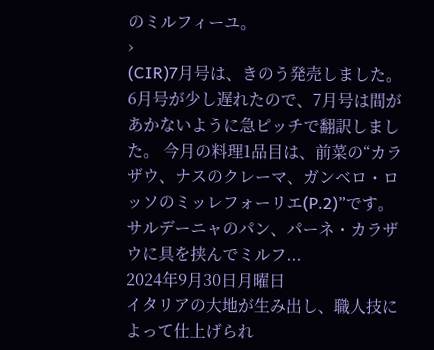のミルフィーユ。
›
(CIR)7月号は、きのう発売しました。 6月号が少し遅れたので、7月号は間があかないように急ピッチで翻訳しました。 今月の料理1品目は、前菜の“カラザウ、ナスのクレーマ、ガンベロ・ロッソのミッレフォーリエ(P.2)”です。 サルデーニャのパン、パーネ・カラザウに具を挟んでミルフ...
2024年9月30日月曜日
イタリアの大地が生み出し、職人技によって仕上げられ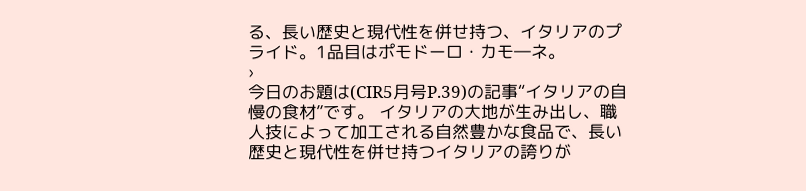る、長い歴史と現代性を併せ持つ、イタリアのプライド。1品目はポモドーロ・カモ―ネ。
›
今日のお題は(CIR5月号P.39)の記事“イタリアの自慢の食材”です。 イタリアの大地が生み出し、職人技によって加工される自然豊かな食品で、長い歴史と現代性を併せ持つイタリアの誇りが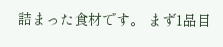詰まった食材です。 まず1品目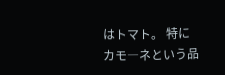はトマト。 特にカモ―ネという品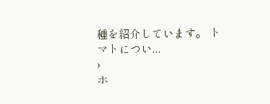種を紹介しています。 トマトについ...
›
ホ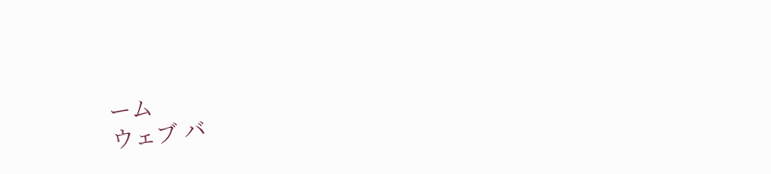ーム
ウェブ バ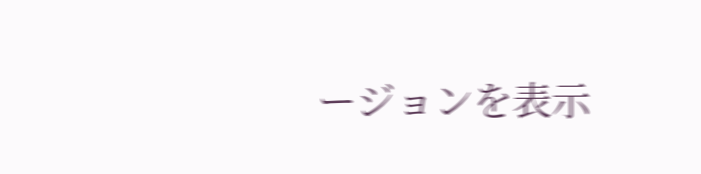ージョンを表示